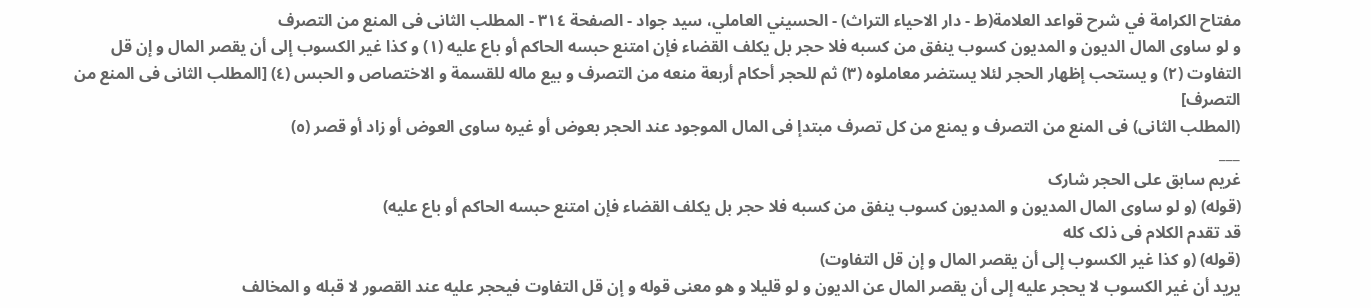مفتاح الکرامة في شرح قواعد العلامة(ط - دار الاحیاء التراث) - الحسیني العاملي، سید جواد - الصفحة ٣١٤ - المطلب الثانی فی المنع من التصرف
و لو ساوی المال الدیون و المدیون کسوب ینفق من کسبه فلا حجر بل یکلف القضاء فإن امتنع حبسه الحاکم أو باع علیه (١) و کذا غیر الکسوب إلی أن یقصر المال و إن قل التفاوت (٢) و یستحب إظهار الحجر لئلا یستضر معاملوه (٣) ثم للحجر أحکام أربعة منعه من التصرف و بیع ماله للقسمة و الاختصاص و الحبس (٤) [المطلب الثانی فی المنع من التصرف]
(المطلب الثانی) فی المنع من التصرف و یمنع من کل تصرف مبتدإ فی المال الموجود عند الحجر بعوض أو غیره ساوی العوض أو زاد أو قصر (٥)
___
غریم سابق علی الحجر شارک
(قوله) (و لو ساوی المال المدیون و المدیون کسوب ینفق من کسبه فلا حجر بل یکلف القضاء فإن امتنع حبسه الحاکم أو باع علیه)
قد تقدم الکلام فی ذلک کله
(قوله) (و کذا غیر الکسوب إلی أن یقصر المال و إن قل التفاوت)
یرید أن غیر الکسوب لا یحجر علیه إلی أن یقصر المال عن الدیون و لو قلیلا و هو معنی قوله و إن قل التفاوت فیحجر علیه عند القصور لا قبله و المخالف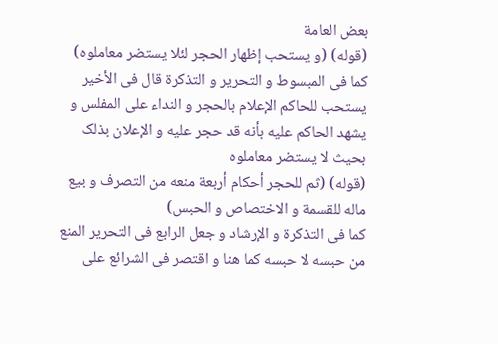بعض العامة
(قوله) (و یستحب إظهار الحجر لئلا یستضر معاملوه)
کما فی المبسوط و التحریر و التذکرة قال فی الأخیر یستحب للحاکم الإعلام بالحجر و النداء علی المفلس و یشهد الحاکم علیه بأنه قد حجر علیه و الإعلان بذلک بحیث لا یستضر معاملوه
(قوله) (ثم للحجر أحکام أربعة منعه من التصرف و بیع ماله للقسمة و الاختصاص و الحبس)
کما فی التذکرة و الإرشاد و جعل الرابع فی التحریر المنع من حبسه لا حبسه کما هنا و اقتصر فی الشرائع علی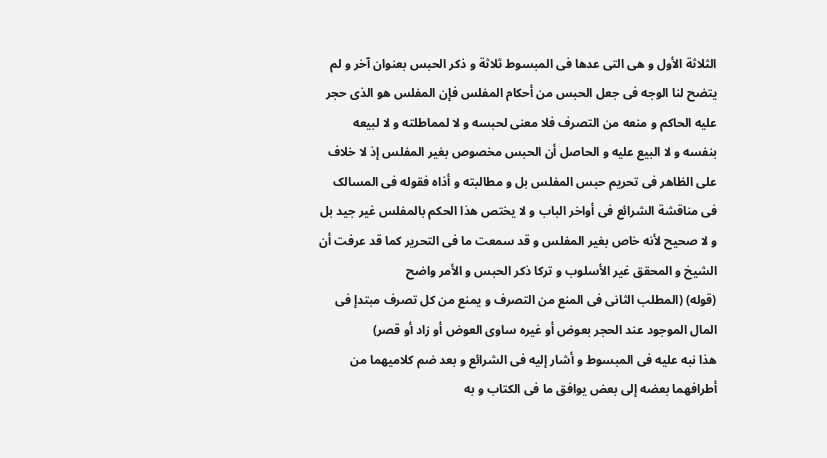الثلاثة الأول و هی التی عدها فی المبسوط ثلاثة و ذکر الحبس بعنوان آخر و لم یتضح لنا الوجه فی جعل الحبس من أحکام المفلس فإن المفلس هو الذی حجر علیه الحاکم و منعه من التصرف فلا معنی لحبسه و لا لمماطلته و لا لبیعه بنفسه و لا البیع علیه و الحاصل أن الحبس مخصوص بغیر المفلس إذ لا خلاف علی الظاهر فی تحریم حبس المفلس بل و مطالبته و أذاه فقوله فی المسالک فی مناقشة الشرائع فی أواخر الباب و لا یختص هذا الحکم بالمفلس غیر جید بل و لا صحیح لأنه خاص بغیر المفلس و قد سمعت ما فی التحریر کما قد عرفت أن الشیخ و المحقق غیر الأسلوب و ترکا ذکر الحبس و الأمر واضح
(قوله) (المطلب الثانی فی المنع من التصرف و یمنع من کل تصرف مبتدإ فی المال الموجود عند الحجر بعوض أو غیره ساوی العوض أو زاد أو قصر)
هذا نبه علیه فی المبسوط و أشار إلیه فی الشرائع و بعد ضم کلامیهما من أطرافهما بعضه إلی بعض یوافق ما فی الکتاب و به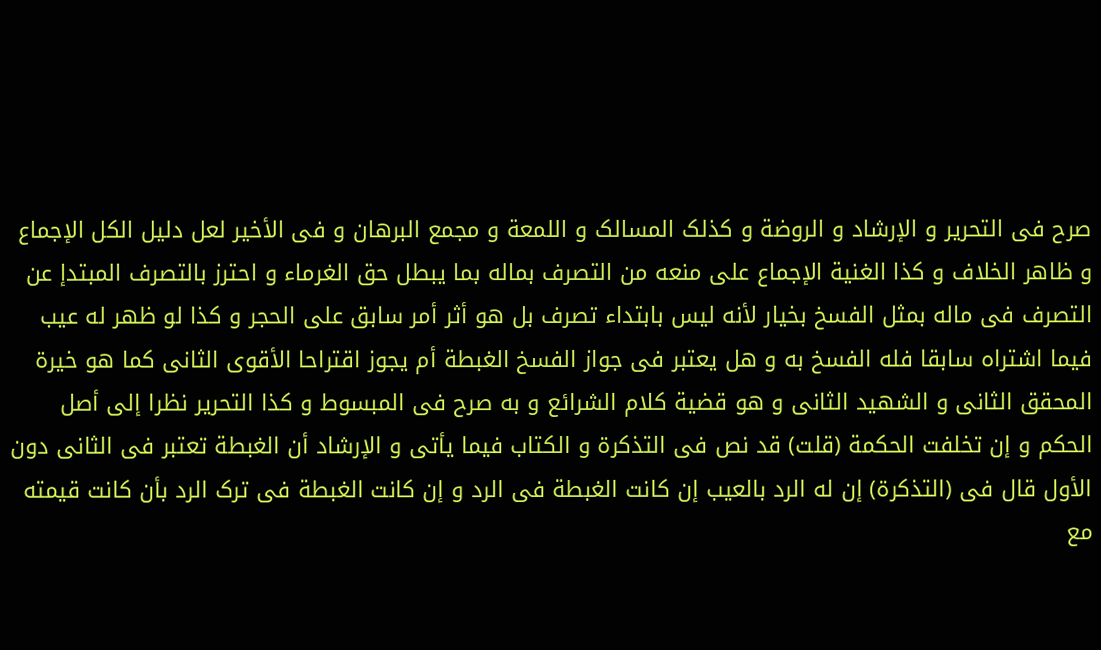صرح فی التحریر و الإرشاد و الروضة و کذلک المسالک و اللمعة و مجمع البرهان و فی الأخیر لعل دلیل الکل الإجماع و ظاهر الخلاف و کذا الغنیة الإجماع علی منعه من التصرف بماله بما یبطل حق الغرماء و احترز بالتصرف المبتدإ عن التصرف فی ماله بمثل الفسخ بخیار لأنه لیس بابتداء تصرف بل هو أثر أمر سابق علی الحجر و کذا لو ظهر له عیب فیما اشتراه سابقا فله الفسخ به و هل یعتبر فی جواز الفسخ الغبطة أم یجوز اقتراحا الأقوی الثانی کما هو خیرة المحقق الثانی و الشهید الثانی و هو قضیة کلام الشرائع و به صرح فی المبسوط و کذا التحریر نظرا إلی أصل الحکم و إن تخلفت الحکمة (قلت) قد نص فی التذکرة و الکتاب فیما یأتی و الإرشاد أن الغبطة تعتبر فی الثانی دون الأول قال فی (التذکرة) إن له الرد بالعیب إن کانت الغبطة فی الرد و إن کانت الغبطة فی ترک الرد بأن کانت قیمته مع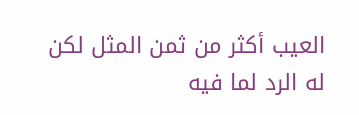العیب أکثر من ثمن المثل لکن له الرد لما فیه